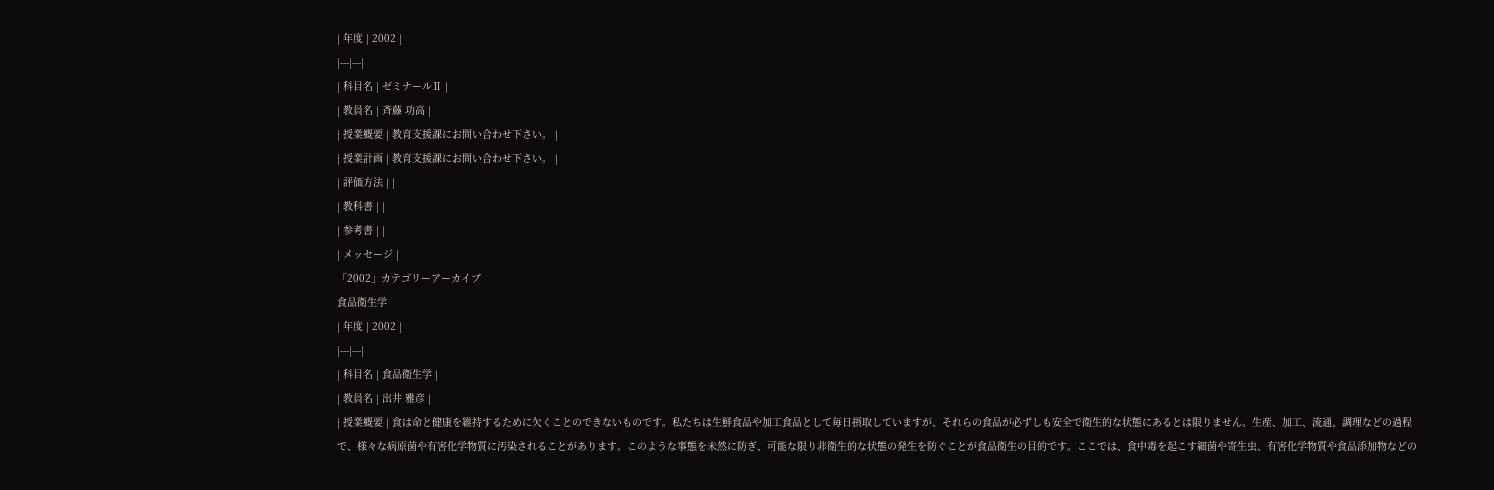| 年度 | 2002 |
|---|---|
| 科目名 | ゼミナールⅡ |
| 教員名 | 斉藤 功高 |
| 授業概要 | 教育支援課にお問い合わせ下さい。 |
| 授業計画 | 教育支援課にお問い合わせ下さい。 |
| 評価方法 | |
| 教科書 | |
| 参考書 | |
| メッセージ |
「2002」カテゴリーアーカイブ
食品衛生学
| 年度 | 2002 |
|---|---|
| 科目名 | 食品衛生学 |
| 教員名 | 出井 雅彦 |
| 授業概要 | 食は命と健康を維持するために欠くことのできないものです。私たちは生鮮食品や加工食品として毎日摂取していますが、それらの食品が必ずしも安全で衛生的な状態にあるとは限りません。生産、加工、流通、調理などの過程で、様々な病原菌や有害化学物質に汚染されることがあります。このような事態を未然に防ぎ、可能な限り非衛生的な状態の発生を防ぐことが食品衛生の目的です。ここでは、食中毒を起こす細菌や寄生虫、有害化学物質や食品添加物などの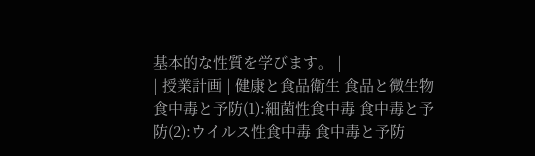基本的な性質を学びます。 |
| 授業計画 | 健康と食品衛生 食品と微生物 食中毒と予防(1):細菌性食中毒 食中毒と予防(2):ウイルス性食中毒 食中毒と予防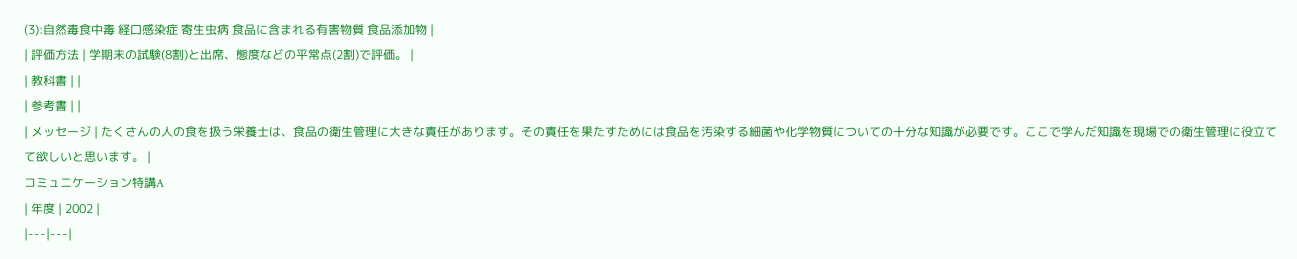(3):自然毒食中毒 経口感染症 寄生虫病 食品に含まれる有害物質 食品添加物 |
| 評価方法 | 学期末の試験(8割)と出席、態度などの平常点(2割)で評価。 |
| 教科書 | |
| 参考書 | |
| メッセージ | たくさんの人の食を扱う栄養士は、食品の衛生管理に大きな責任があります。その責任を果たすためには食品を汚染する細菌や化学物質についての十分な知識が必要です。ここで学んだ知識を現場での衛生管理に役立てて欲しいと思います。 |
コミュニケーション特講A
| 年度 | 2002 |
|---|---|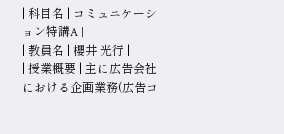| 科目名 | コミュニケーション特講A |
| 教員名 | 櫻井 光行 |
| 授業概要 | 主に広告会社における企画業務(広告コ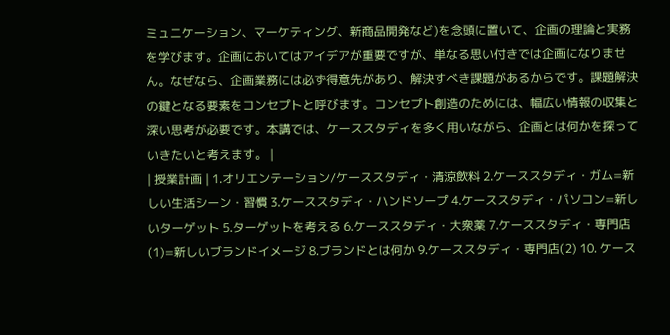ミュニケーション、マーケティング、新商品開発など)を念頭に置いて、企画の理論と実務を学びます。企画においてはアイデアが重要ですが、単なる思い付きでは企画になりません。なぜなら、企画業務には必ず得意先があり、解決すべき課題があるからです。課題解決の鍵となる要素をコンセプトと呼びます。コンセプト創造のためには、幅広い情報の収集と深い思考が必要です。本講では、ケーススタディを多く用いながら、企画とは何かを探っていきたいと考えます。 |
| 授業計画 | 1.オリエンテーション/ケーススタディ・清涼飲料 2.ケーススタディ・ガム=新しい生活シーン・習慣 3.ケーススタディ・ハンドソープ 4.ケーススタディ・パソコン=新しいターゲット 5.ターゲットを考える 6.ケーススタディ・大衆薬 7.ケーススタディ・専門店(1)=新しいブランドイメージ 8.ブランドとは何か 9.ケーススタディ・専門店(2) 10. ケース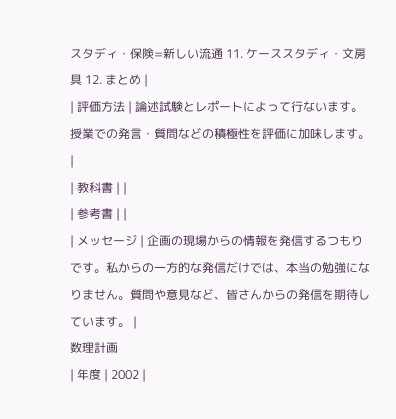スタディ・保険=新しい流通 11. ケーススタディ・文房具 12. まとめ |
| 評価方法 | 論述試験とレポートによって行ないます。授業での発言・質問などの積極性を評価に加味します。 |
| 教科書 | |
| 参考書 | |
| メッセージ | 企画の現場からの情報を発信するつもりです。私からの一方的な発信だけでは、本当の勉強になりません。質問や意見など、皆さんからの発信を期待しています。 |
数理計画
| 年度 | 2002 |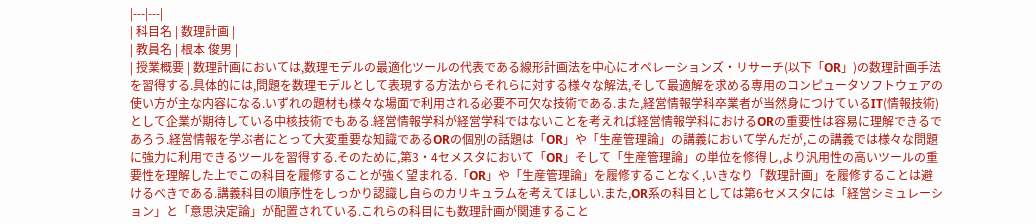|---|---|
| 科目名 | 数理計画 |
| 教員名 | 根本 俊男 |
| 授業概要 | 数理計画においては,数理モデルの最適化ツールの代表である線形計画法を中心にオペレーションズ・リサーチ(以下「OR」)の数理計画手法を習得する.具体的には,問題を数理モデルとして表現する方法からそれらに対する様々な解法,そして最適解を求める専用のコンピュータソフトウェアの使い方が主な内容になる.いずれの題材も様々な場面で利用される必要不可欠な技術である.また,経営情報学科卒業者が当然身につけているIT(情報技術)として企業が期待している中核技術でもある.経営情報学科が経営学科ではないことを考えれば経営情報学科におけるORの重要性は容易に理解できるであろう.経営情報を学ぶ者にとって大変重要な知識であるORの個別の話題は「OR」や「生産管理論」の講義において学んだが,この講義では様々な問題に強力に利用できるツールを習得する.そのために,第3・4セメスタにおいて「OR」そして「生産管理論」の単位を修得し,より汎用性の高いツールの重要性を理解した上でこの科目を履修することが強く望まれる.「OR」や「生産管理論」を履修することなく,いきなり「数理計画」を履修することは避けるべきである.講義科目の順序性をしっかり認識し自らのカリキュラムを考えてほしい.また,OR系の科目としては第6セメスタには「経営シミュレーション」と「意思決定論」が配置されている.これらの科目にも数理計画が関連すること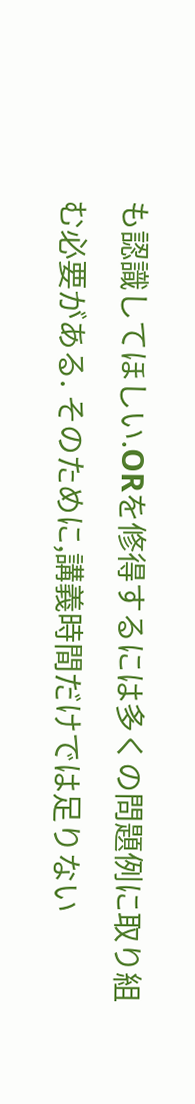も認識してほしい.ORを修得するには多くの問題例に取り組む必要がある. そのために,講義時間だけでは足りない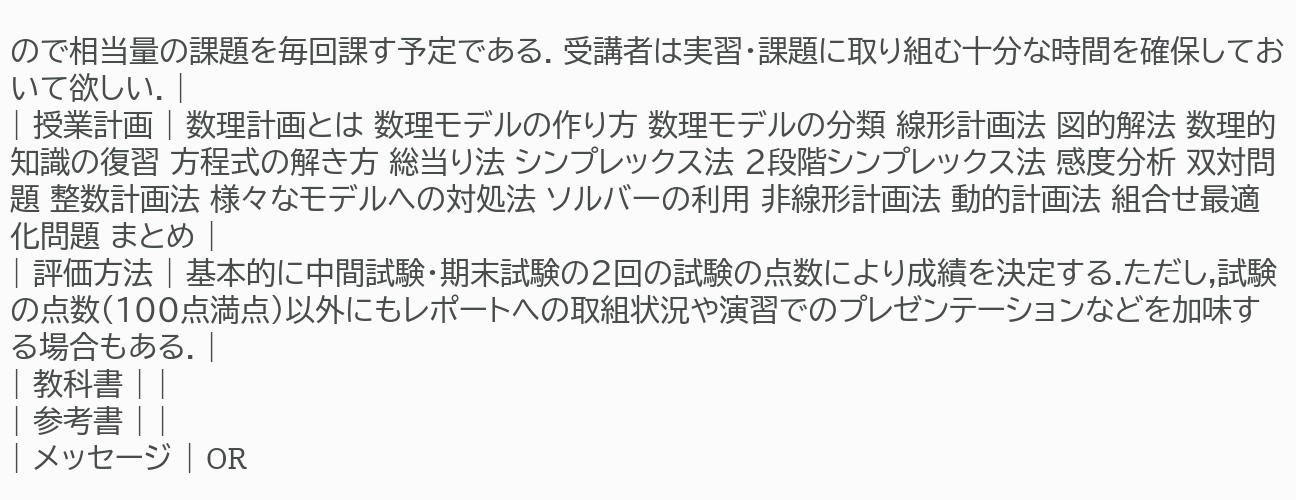ので相当量の課題を毎回課す予定である. 受講者は実習・課題に取り組む十分な時間を確保しておいて欲しい. |
| 授業計画 | 数理計画とは 数理モデルの作り方 数理モデルの分類 線形計画法 図的解法 数理的知識の復習 方程式の解き方 総当り法 シンプレックス法 2段階シンプレックス法 感度分析 双対問題 整数計画法 様々なモデルへの対処法 ソルバーの利用 非線形計画法 動的計画法 組合せ最適化問題 まとめ |
| 評価方法 | 基本的に中間試験・期末試験の2回の試験の点数により成績を決定する.ただし,試験の点数(100点満点)以外にもレポートへの取組状況や演習でのプレゼンテーションなどを加味する場合もある. |
| 教科書 | |
| 参考書 | |
| メッセージ | OR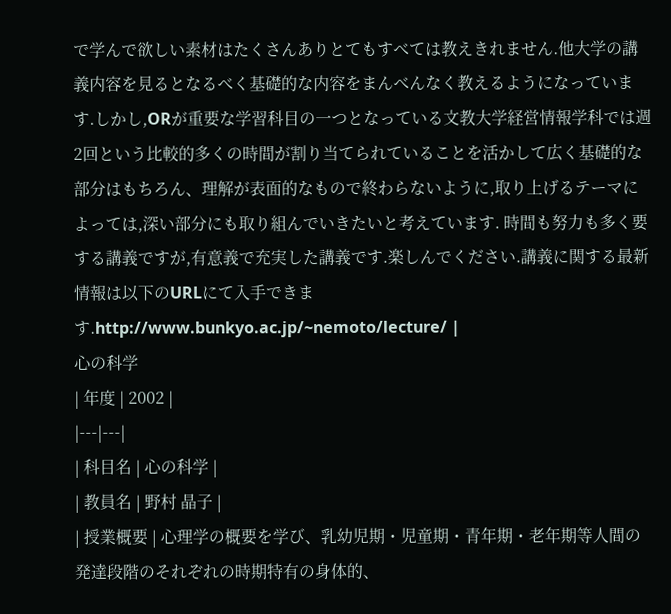で学んで欲しい素材はたくさんありとてもすべては教えきれません.他大学の講義内容を見るとなるべく基礎的な内容をまんべんなく教えるようになっています.しかし,ORが重要な学習科目の一つとなっている文教大学経営情報学科では週2回という比較的多くの時間が割り当てられていることを活かして広く基礎的な部分はもちろん、理解が表面的なもので終わらないように,取り上げるテーマによっては,深い部分にも取り組んでいきたいと考えています. 時間も努力も多く要する講義ですが,有意義で充実した講義です.楽しんでください.講義に関する最新情報は以下のURLにて入手できます.http://www.bunkyo.ac.jp/~nemoto/lecture/ |
心の科学
| 年度 | 2002 |
|---|---|
| 科目名 | 心の科学 |
| 教員名 | 野村 晶子 |
| 授業概要 | 心理学の概要を学び、乳幼児期・児童期・青年期・老年期等人間の発達段階のそれぞれの時期特有の身体的、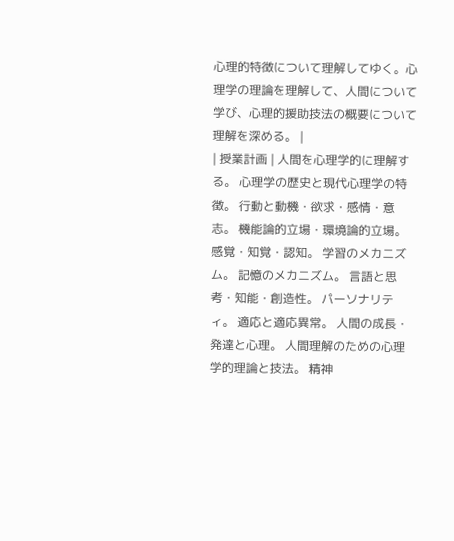心理的特徴について理解してゆく。心理学の理論を理解して、人間について学び、心理的援助技法の概要について理解を深める。 |
| 授業計画 | 人間を心理学的に理解する。 心理学の歴史と現代心理学の特徴。 行動と動機・欲求・感情・意志。 機能論的立場・環境論的立場。 感覚・知覚・認知。 学習のメカニズム。 記憶のメカニズム。 言語と思考・知能・創造性。 パーソナリティ。 適応と適応異常。 人間の成長・発達と心理。 人間理解のための心理学的理論と技法。 精神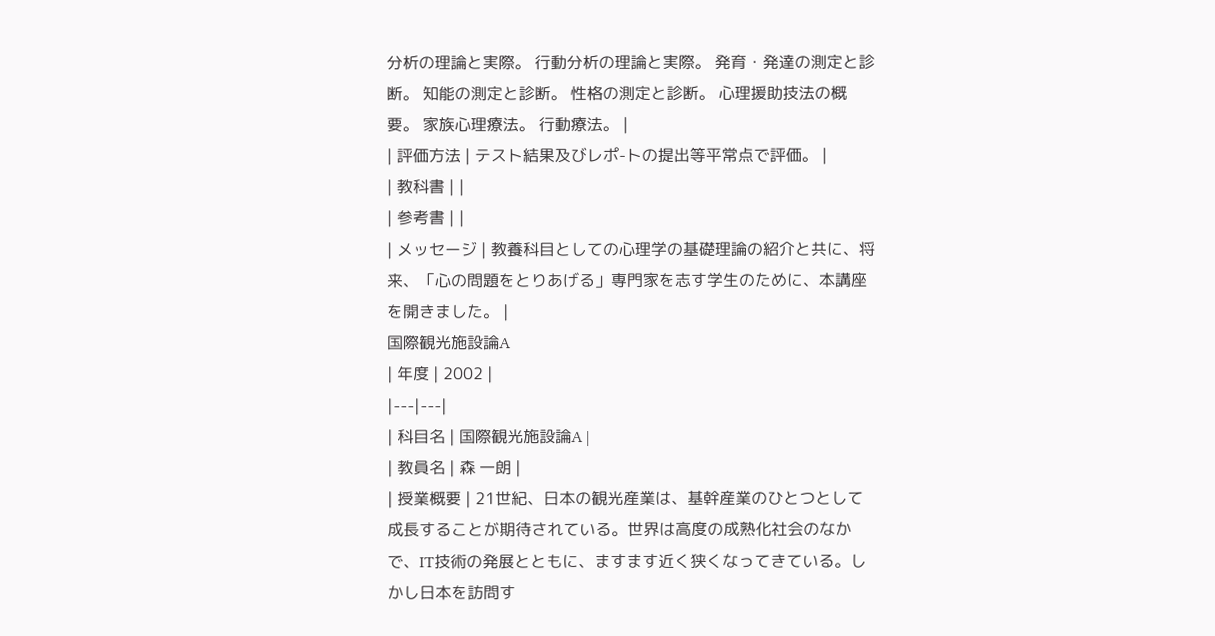分析の理論と実際。 行動分析の理論と実際。 発育・発達の測定と診断。 知能の測定と診断。 性格の測定と診断。 心理援助技法の概要。 家族心理療法。 行動療法。 |
| 評価方法 | テスト結果及びレポ-トの提出等平常点で評価。 |
| 教科書 | |
| 参考書 | |
| メッセージ | 教養科目としての心理学の基礎理論の紹介と共に、将来、「心の問題をとりあげる」専門家を志す学生のために、本講座を開きました。 |
国際観光施設論A
| 年度 | 2002 |
|---|---|
| 科目名 | 国際観光施設論A |
| 教員名 | 森 一朗 |
| 授業概要 | 21世紀、日本の観光産業は、基幹産業のひとつとして成長することが期待されている。世界は高度の成熟化社会のなかで、IT技術の発展とともに、ますます近く狭くなってきている。しかし日本を訪問す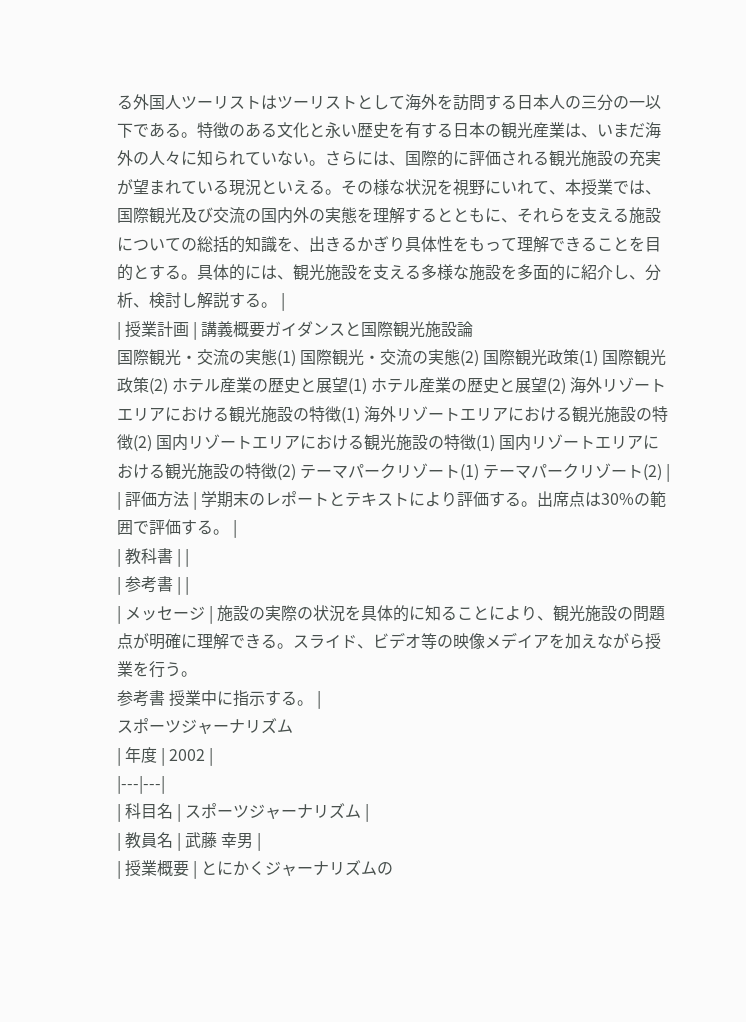る外国人ツーリストはツーリストとして海外を訪問する日本人の三分の一以下である。特徴のある文化と永い歴史を有する日本の観光産業は、いまだ海外の人々に知られていない。さらには、国際的に評価される観光施設の充実が望まれている現況といえる。その様な状況を視野にいれて、本授業では、国際観光及び交流の国内外の実態を理解するとともに、それらを支える施設についての総括的知識を、出きるかぎり具体性をもって理解できることを目的とする。具体的には、観光施設を支える多様な施設を多面的に紹介し、分析、検討し解説する。 |
| 授業計画 | 講義概要ガイダンスと国際観光施設論
国際観光・交流の実態(1) 国際観光・交流の実態(2) 国際観光政策(1) 国際観光政策(2) ホテル産業の歴史と展望(1) ホテル産業の歴史と展望(2) 海外リゾートエリアにおける観光施設の特徴(1) 海外リゾートエリアにおける観光施設の特徴(2) 国内リゾートエリアにおける観光施設の特徴(1) 国内リゾートエリアにおける観光施設の特徴(2) テーマパークリゾート(1) テーマパークリゾート(2) |
| 評価方法 | 学期末のレポートとテキストにより評価する。出席点は30%の範囲で評価する。 |
| 教科書 | |
| 参考書 | |
| メッセージ | 施設の実際の状況を具体的に知ることにより、観光施設の問題点が明確に理解できる。スライド、ビデオ等の映像メデイアを加えながら授業を行う。
参考書 授業中に指示する。 |
スポーツジャーナリズム
| 年度 | 2002 |
|---|---|
| 科目名 | スポーツジャーナリズム |
| 教員名 | 武藤 幸男 |
| 授業概要 | とにかくジャーナリズムの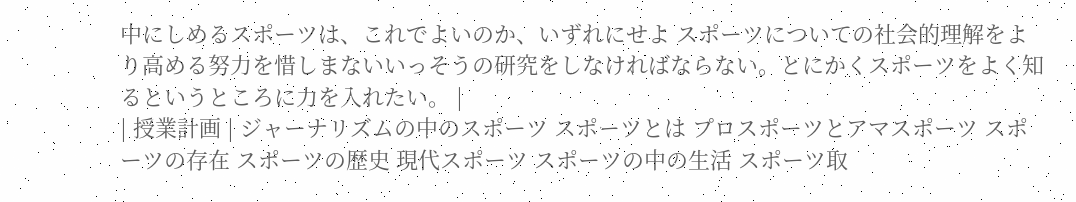中にしめるスポーツは、これでよいのか、いずれにせよ スポーツについての社会的理解をより高める努力を惜しまないいっそうの研究をしなければならない。とにかくスポーツをよく知るというところに力を入れたい。 |
| 授業計画 | ジャーナリズムの中のスポーツ スポーツとは プロスポーツとアマスポーツ スポーツの存在 スポーツの歴史 現代スポーツ スポーツの中の生活 スポーツ取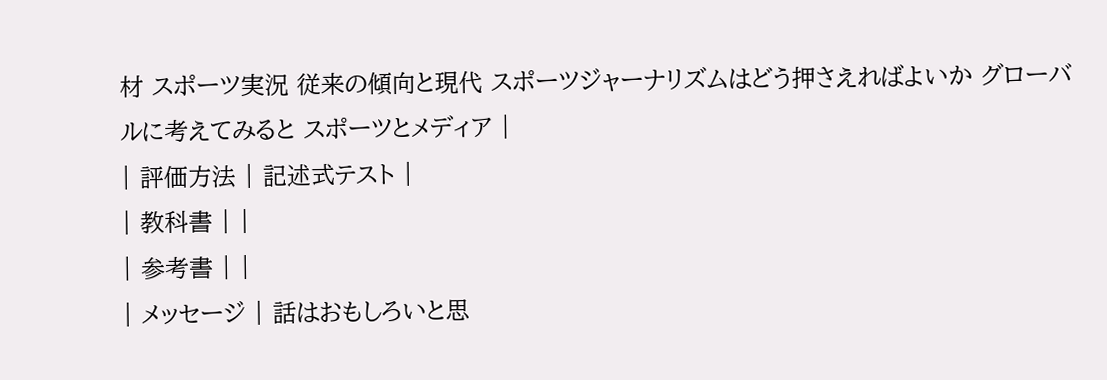材 スポーツ実況 従来の傾向と現代 スポーツジャーナリズムはどう押さえればよいか グローバルに考えてみると スポーツとメディア |
| 評価方法 | 記述式テスト |
| 教科書 | |
| 参考書 | |
| メッセージ | 話はおもしろいと思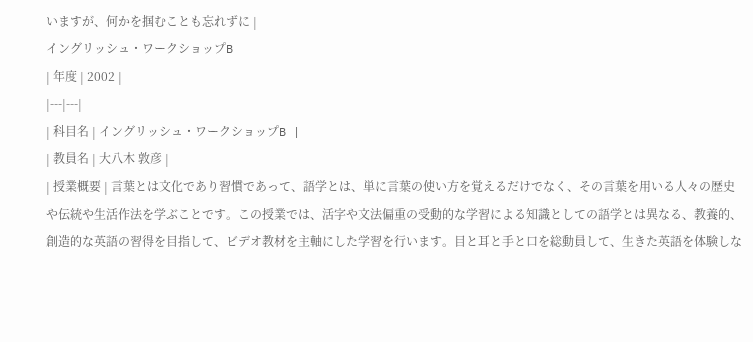いますが、何かを掴むことも忘れずに |
イングリッシュ・ワークショップB
| 年度 | 2002 |
|---|---|
| 科目名 | イングリッシュ・ワークショップB |
| 教員名 | 大八木 敦彦 |
| 授業概要 | 言葉とは文化であり習慣であって、語学とは、単に言葉の使い方を覚えるだけでなく、その言葉を用いる人々の歴史や伝統や生活作法を学ぶことです。この授業では、活字や文法偏重の受動的な学習による知識としての語学とは異なる、教養的、創造的な英語の習得を目指して、ビデオ教材を主軸にした学習を行います。目と耳と手と口を総動員して、生きた英語を体験しな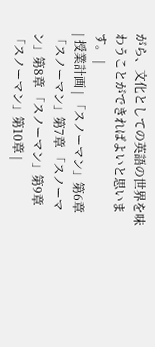がら、文化としての英語の世界を味わうことができればよいと思います。 |
| 授業計画 | 「スノーマン」第6章 「スノーマン」第7章 「スノーマン」第8章 「スノーマン」第9章 「スノーマン」第10章 |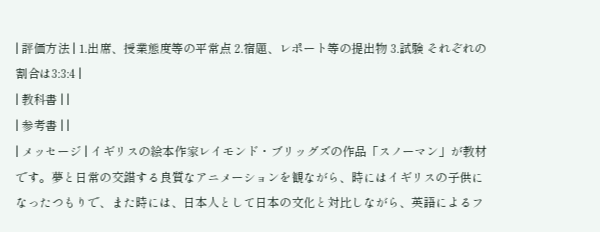| 評価方法 | 1.出席、授業態度等の平常点 2.宿題、レポート等の提出物 3.試験 それぞれの割合は3:3:4 |
| 教科書 | |
| 参考書 | |
| メッセージ | イギリスの絵本作家レイモンド・ブリッグズの作品「スノーマン」が教材です。夢と日常の交錯する良質なアニメーションを観ながら、時にはイギリスの子供になったつもりで、また時には、日本人として日本の文化と対比しながら、英語によるフ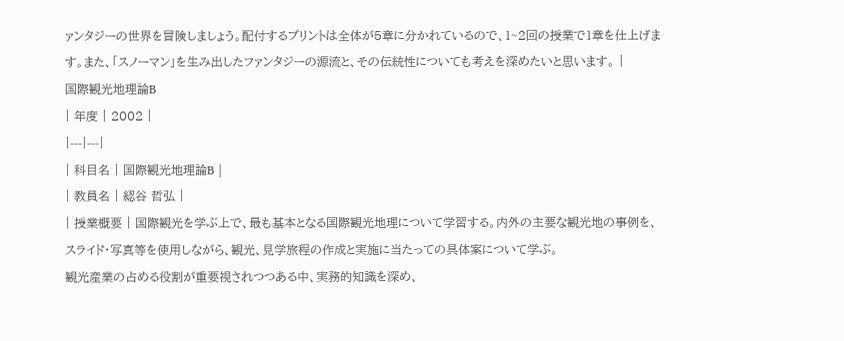ァンタジーの世界を冒険しましょう。配付するプリントは全体が5章に分かれているので、1~2回の授業で1章を仕上げます。また、「スノーマン」を生み出したファンタジーの源流と、その伝統性についても考えを深めたいと思います。 |
国際観光地理論B
| 年度 | 2002 |
|---|---|
| 科目名 | 国際観光地理論B |
| 教員名 | 綛谷 哲弘 |
| 授業概要 | 国際観光を学ぶ上で、最も基本となる国際観光地理について学習する。内外の主要な観光地の事例を、スライド・写真等を使用しながら、観光、見学旅程の作成と実施に当たっての具体案について学ぶ。
観光産業の占める役割が重要視されつつある中、実務的知識を深め、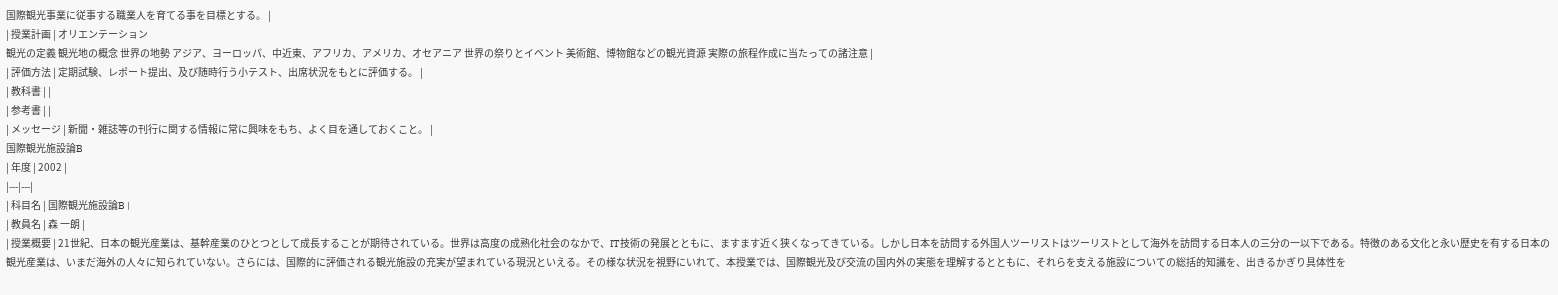国際観光事業に従事する職業人を育てる事を目標とする。 |
| 授業計画 | オリエンテーション
観光の定義 観光地の概念 世界の地勢 アジア、ヨーロッパ、中近東、アフリカ、アメリカ、オセアニア 世界の祭りとイベント 美術館、博物館などの観光資源 実際の旅程作成に当たっての諸注意 |
| 評価方法 | 定期試験、レポート提出、及び随時行う小テスト、出席状況をもとに評価する。 |
| 教科書 | |
| 参考書 | |
| メッセージ | 新聞・雑誌等の刊行に関する情報に常に興味をもち、よく目を通しておくこと。 |
国際観光施設論B
| 年度 | 2002 |
|---|---|
| 科目名 | 国際観光施設論B |
| 教員名 | 森 一朗 |
| 授業概要 | 21世紀、日本の観光産業は、基幹産業のひとつとして成長することが期待されている。世界は高度の成熟化社会のなかで、IT技術の発展とともに、ますます近く狭くなってきている。しかし日本を訪問する外国人ツーリストはツーリストとして海外を訪問する日本人の三分の一以下である。特徴のある文化と永い歴史を有する日本の観光産業は、いまだ海外の人々に知られていない。さらには、国際的に評価される観光施設の充実が望まれている現況といえる。その様な状況を視野にいれて、本授業では、国際観光及び交流の国内外の実態を理解するとともに、それらを支える施設についての総括的知識を、出きるかぎり具体性を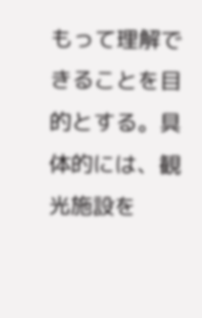もって理解できることを目的とする。具体的には、観光施設を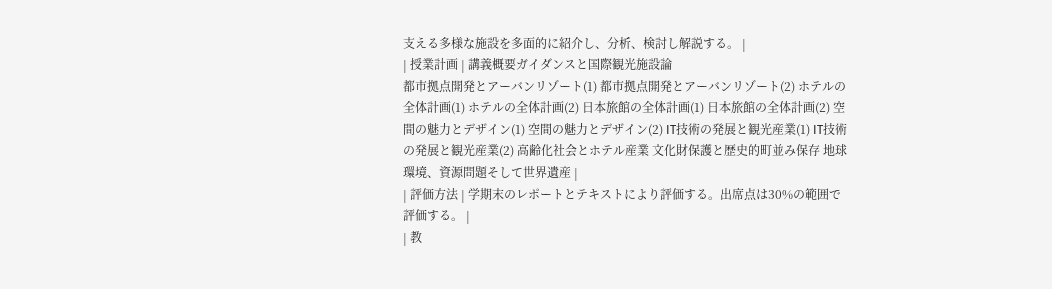支える多様な施設を多面的に紹介し、分析、検討し解説する。 |
| 授業計画 | 講義概要ガイダンスと国際観光施設論
都市拠点開発とアーバンリゾート(1) 都市拠点開発とアーバンリゾート(2) ホテルの全体計画(1) ホテルの全体計画(2) 日本旅館の全体計画(1) 日本旅館の全体計画(2) 空間の魅力とデザイン(1) 空間の魅力とデザイン(2) IT技術の発展と観光産業(1) IT技術の発展と観光産業(2) 高齢化社会とホテル産業 文化財保護と歴史的町並み保存 地球環境、資源問題そして世界遺産 |
| 評価方法 | 学期末のレポートとテキストにより評価する。出席点は30%の範囲で評価する。 |
| 教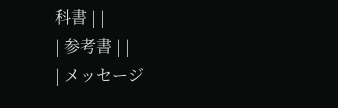科書 | |
| 参考書 | |
| メッセージ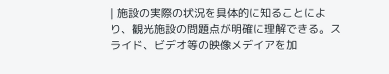| 施設の実際の状況を具体的に知ることにより、観光施設の問題点が明確に理解できる。スライド、ビデオ等の映像メデイアを加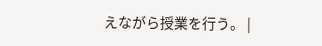えながら授業を行う。 |